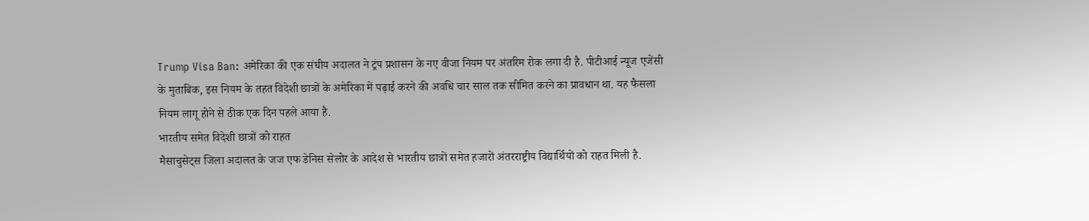Trump Visa Ban: अमेरिका की एक संघीय अदालत ने ट्रंप प्रशासन के नए वीजा नियम पर अंतरिम रोक लगा दी है. पीटीआई न्यूज एजेंसी के मुताबिक, इस नियम के तहत विदेशी छात्रों के अमेरिका में पढ़ाई करने की अवधि चार साल तक सीमित करने का प्रावधान था. यह फैसला नियम लागू होने से ठीक एक दिन पहले आया है.
भारतीय समेत विदेशी छात्रों को राहत
मैसाचुसेट्स जिला अदालत के जज एफ डेनिस सेलोर के आदेश से भारतीय छात्रों समेत हजारों अंतरराष्ट्रीय विद्यार्थियों को राहत मिली है.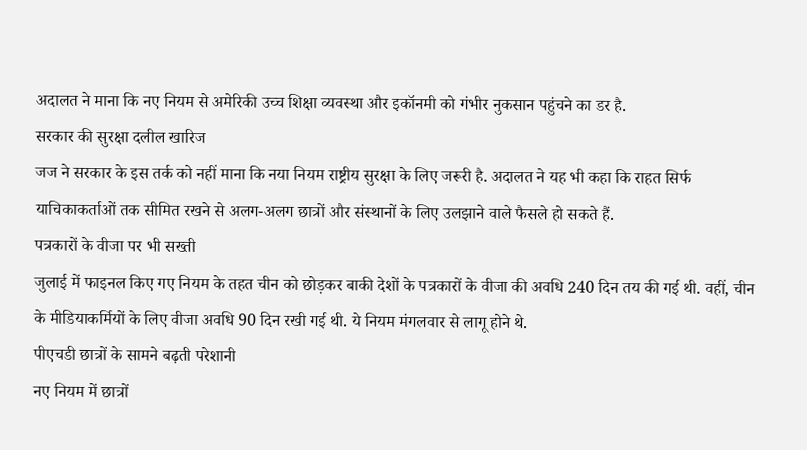अदालत ने माना कि नए नियम से अमेरिकी उच्च शिक्षा व्यवस्था और इकॉनमी को गंभीर नुकसान पहुंचने का डर है.
सरकार की सुरक्षा दलील खारिज
जज ने सरकार के इस तर्क को नहीं माना कि नया नियम राष्ट्रीय सुरक्षा के लिए जरूरी है. अदालत ने यह भी कहा कि राहत सिर्फ याचिकाकर्ताओं तक सीमित रखने से अलग-अलग छात्रों और संस्थानों के लिए उलझाने वाले फैसले हो सकते हैं.
पत्रकारों के वीजा पर भी सख्ती
जुलाई में फाइनल किए गए नियम के तहत चीन को छोड़कर बाकी देशों के पत्रकारों के वीजा की अवधि 240 दिन तय की गई थी. वहीं, चीन के मीडियाकर्मियों के लिए वीजा अवधि 90 दिन रखी गई थी. ये नियम मंगलवार से लागू होने थे.
पीएचडी छात्रों के सामने बढ़ती परेशानी
नए नियम में छात्रों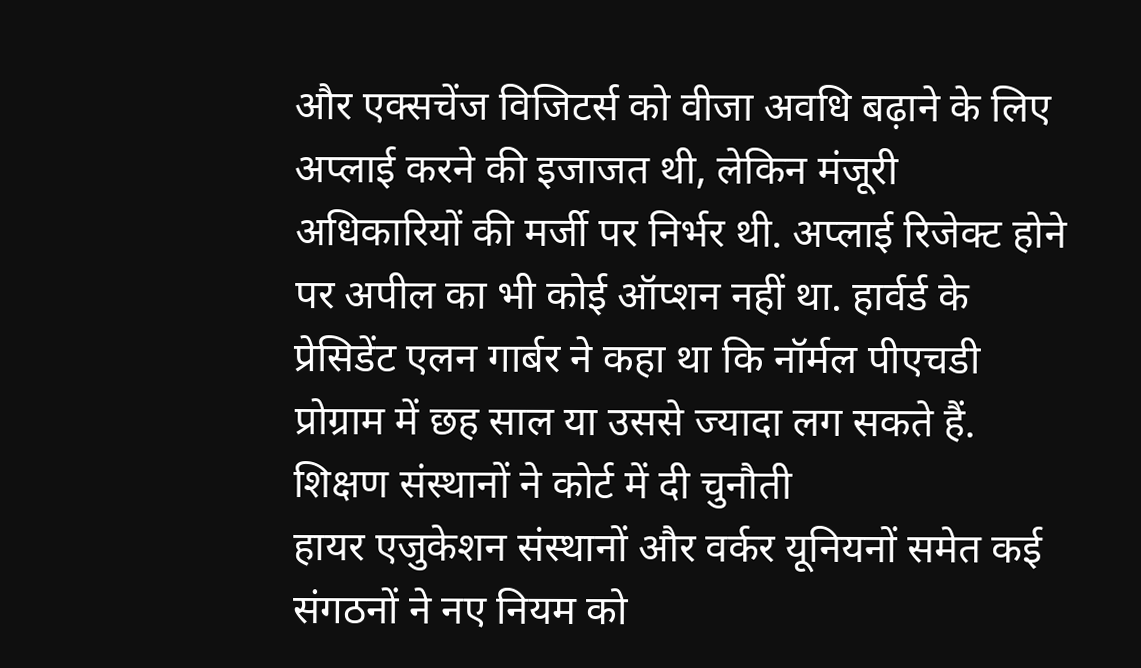और एक्सचेंज विजिटर्स को वीजा अवधि बढ़ाने के लिए अप्लाई करने की इजाजत थी, लेकिन मंजूरी अधिकारियों की मर्जी पर निर्भर थी. अप्लाई रिजेक्ट होने पर अपील का भी कोई ऑप्शन नहीं था. हार्वर्ड के प्रेसिडेंट एलन गार्बर ने कहा था कि नॉर्मल पीएचडी प्रोग्राम में छह साल या उससे ज्यादा लग सकते हैं.
शिक्षण संस्थानों ने कोर्ट में दी चुनौती
हायर एजुकेशन संस्थानों और वर्कर यूनियनों समेत कई संगठनों ने नए नियम को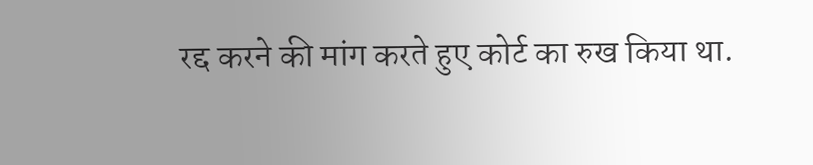रद्द करने की मांग करते हुए कोर्ट का रुख किया था.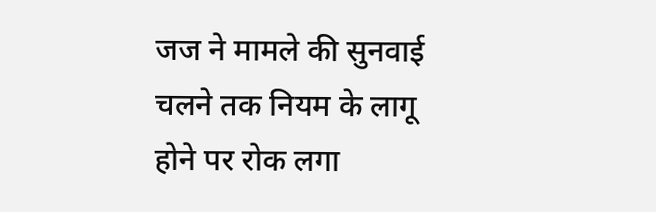जज ने मामले की सुनवाई चलने तक नियम के लागू होने पर रोक लगा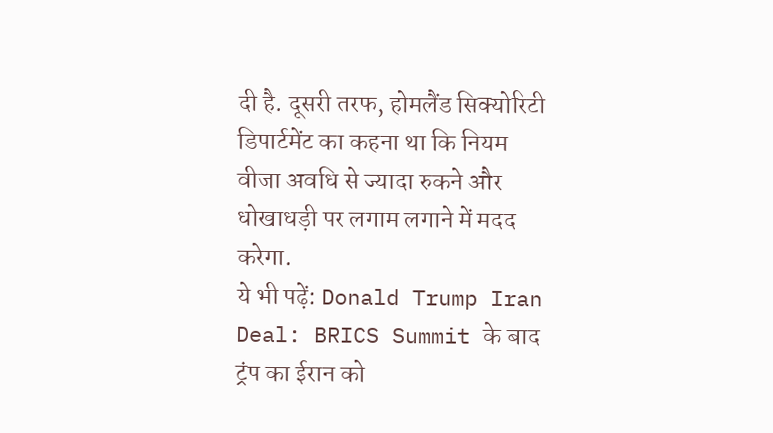दी है. दूसरी तरफ, होमलैंड सिक्योरिटी डिपार्टमेंट का कहना था कि नियम वीजा अवधि से ज्यादा रुकने और धोखाधड़ी पर लगाम लगाने में मदद करेगा.
ये भी पढ़ें: Donald Trump Iran Deal: BRICS Summit के बाद ट्रंप का ईरान को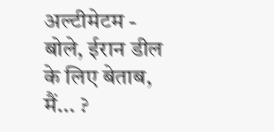अल्टीमेटम - बोले, ईरान डील के लिए बेताब, मैं... ?